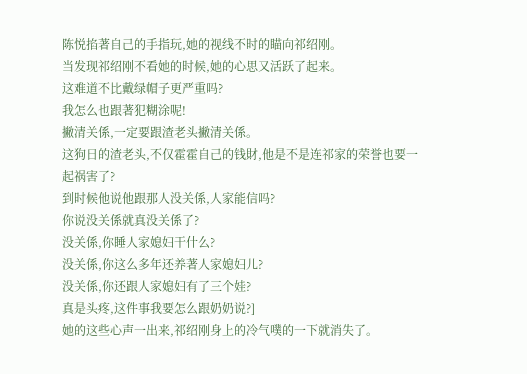陈悦掐著自己的手指玩,她的视线不时的瞄向祁绍刚。
当发现祁绍刚不看她的时候,她的心思又活跃了起来。
这难道不比戴绿帽子更严重吗?
我怎么也跟著犯糊涂呢!
撇清关係,一定要跟渣老头撇清关係。
这狗日的渣老头,不仅霍霍自己的钱財,他是不是连祁家的荣誉也要一起祸害了?
到时候他说他跟那人没关係,人家能信吗?
你说没关係就真没关係了?
没关係,你睡人家媳妇干什么?
没关係,你这么多年还养著人家媳妇儿?
没关係,你还跟人家媳妇有了三个娃?
真是头疼,这件事我要怎么跟奶奶说?]
她的这些心声一出来,祁绍刚身上的冷气噗的一下就消失了。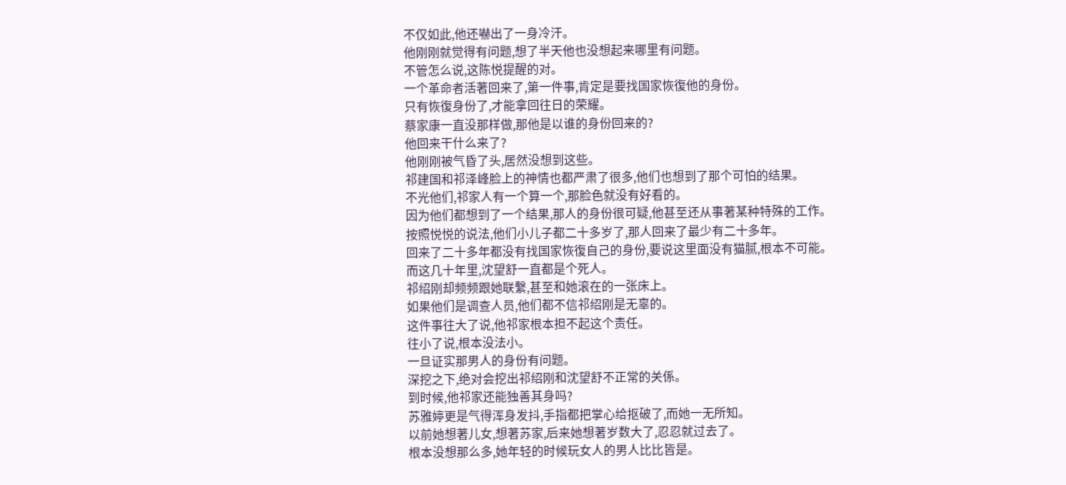不仅如此,他还嚇出了一身冷汗。
他刚刚就觉得有问题,想了半天他也没想起来哪里有问题。
不管怎么说,这陈悦提醒的对。
一个革命者活著回来了,第一件事,肯定是要找国家恢復他的身份。
只有恢復身份了,才能拿回往日的荣耀。
蔡家康一直没那样做,那他是以谁的身份回来的?
他回来干什么来了?
他刚刚被气昏了头,居然没想到这些。
祁建国和祁泽峰脸上的神情也都严肃了很多,他们也想到了那个可怕的结果。
不光他们,祁家人有一个算一个,那脸色就没有好看的。
因为他们都想到了一个结果,那人的身份很可疑,他甚至还从事著某种特殊的工作。
按照悦悦的说法,他们小儿子都二十多岁了,那人回来了最少有二十多年。
回来了二十多年都没有找国家恢復自己的身份,要说这里面没有猫腻,根本不可能。
而这几十年里,沈望舒一直都是个死人。
祁绍刚却频频跟她联繫,甚至和她滚在的一张床上。
如果他们是调查人员,他们都不信祁绍刚是无辜的。
这件事往大了说,他祁家根本担不起这个责任。
往小了说,根本没法小。
一旦证实那男人的身份有问题。
深挖之下,绝对会挖出祁绍刚和沈望舒不正常的关係。
到时候,他祁家还能独善其身吗?
苏雅婷更是气得浑身发抖,手指都把掌心给抠破了,而她一无所知。
以前她想著儿女,想著苏家,后来她想著岁数大了,忍忍就过去了。
根本没想那么多,她年轻的时候玩女人的男人比比皆是。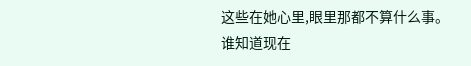这些在她心里,眼里那都不算什么事。
谁知道现在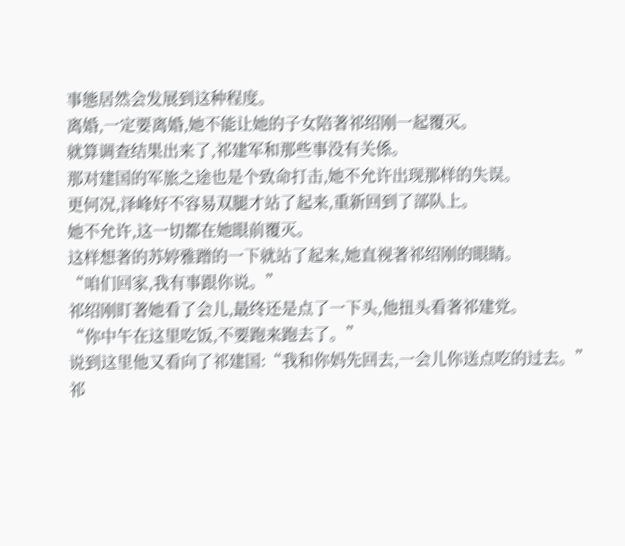事態居然会发展到这种程度。
离婚,一定要离婚,她不能让她的子女陪著祁绍刚一起覆灭。
就算调查结果出来了,祁建军和那些事没有关係。
那对建国的军旅之途也是个致命打击,她不允许出现那样的失误。
更何况,泽峰好不容易双腿才站了起来,重新回到了部队上。
她不允许,这一切都在她眼前覆灭。
这样想著的苏婷雅蹭的一下就站了起来,她直视著祁绍刚的眼睛。
“咱们回家,我有事跟你说。”
祁绍刚盯著她看了会儿,最终还是点了一下头,他扭头看著祁建党。
“你中午在这里吃饭,不要跑来跑去了。”
说到这里他又看向了祁建国:“我和你妈先回去,一会儿你送点吃的过去。”
祁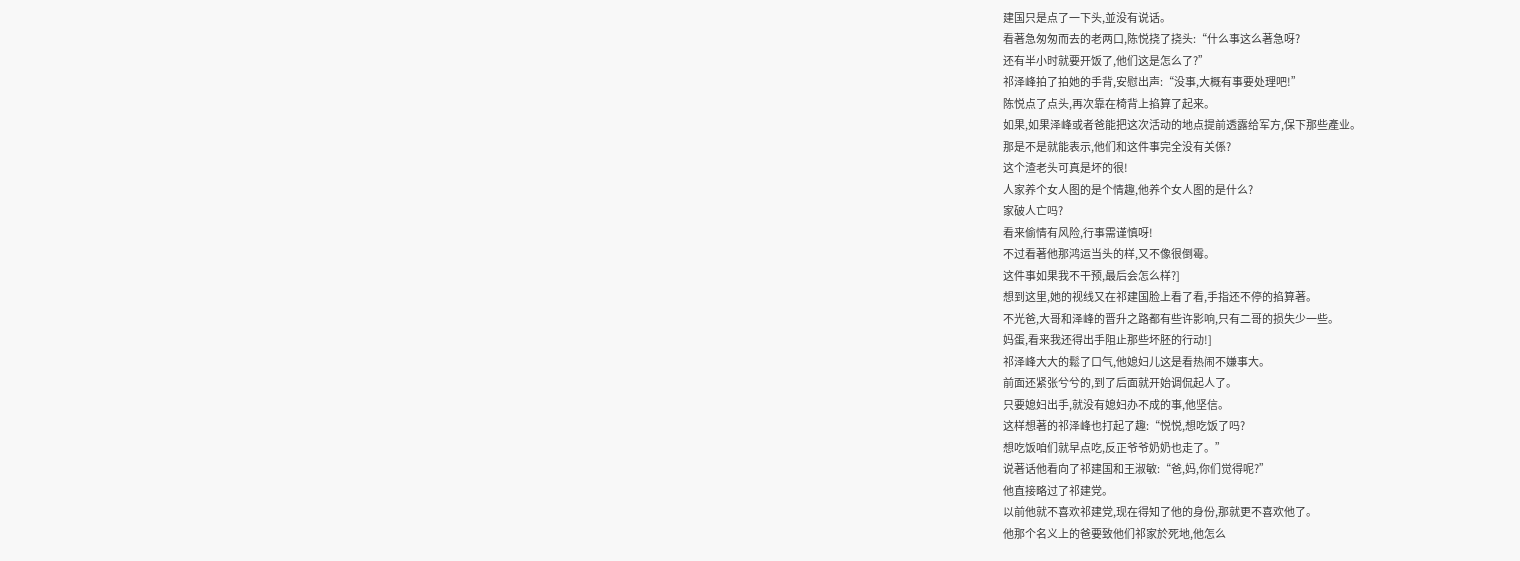建国只是点了一下头,並没有说话。
看著急匆匆而去的老两口,陈悦挠了挠头:“什么事这么著急呀?
还有半小时就要开饭了,他们这是怎么了?”
祁泽峰拍了拍她的手背,安慰出声:“没事,大概有事要处理吧!”
陈悦点了点头,再次靠在椅背上掐算了起来。
如果,如果泽峰或者爸能把这次活动的地点提前透露给军方,保下那些產业。
那是不是就能表示,他们和这件事完全没有关係?
这个渣老头可真是坏的很!
人家养个女人图的是个情趣,他养个女人图的是什么?
家破人亡吗?
看来偷情有风险,行事需谨慎呀!
不过看著他那鸿运当头的样,又不像很倒霉。
这件事如果我不干预,最后会怎么样?]
想到这里,她的视线又在祁建国脸上看了看,手指还不停的掐算著。
不光爸,大哥和泽峰的晋升之路都有些许影响,只有二哥的损失少一些。
妈蛋,看来我还得出手阻止那些坏胚的行动!]
祁泽峰大大的鬆了口气,他媳妇儿这是看热闹不嫌事大。
前面还紧张兮兮的,到了后面就开始调侃起人了。
只要媳妇出手,就没有媳妇办不成的事,他坚信。
这样想著的祁泽峰也打起了趣:“悦悦,想吃饭了吗?
想吃饭咱们就早点吃,反正爷爷奶奶也走了。”
说著话他看向了祁建国和王淑敏:“爸,妈,你们觉得呢?”
他直接略过了祁建党。
以前他就不喜欢祁建党,现在得知了他的身份,那就更不喜欢他了。
他那个名义上的爸要致他们祁家於死地,他怎么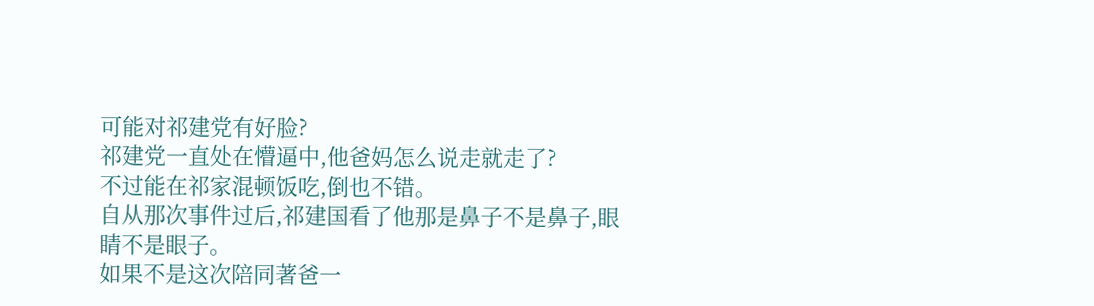可能对祁建党有好脸?
祁建党一直处在懵逼中,他爸妈怎么说走就走了?
不过能在祁家混顿饭吃,倒也不错。
自从那次事件过后,祁建国看了他那是鼻子不是鼻子,眼睛不是眼子。
如果不是这次陪同著爸一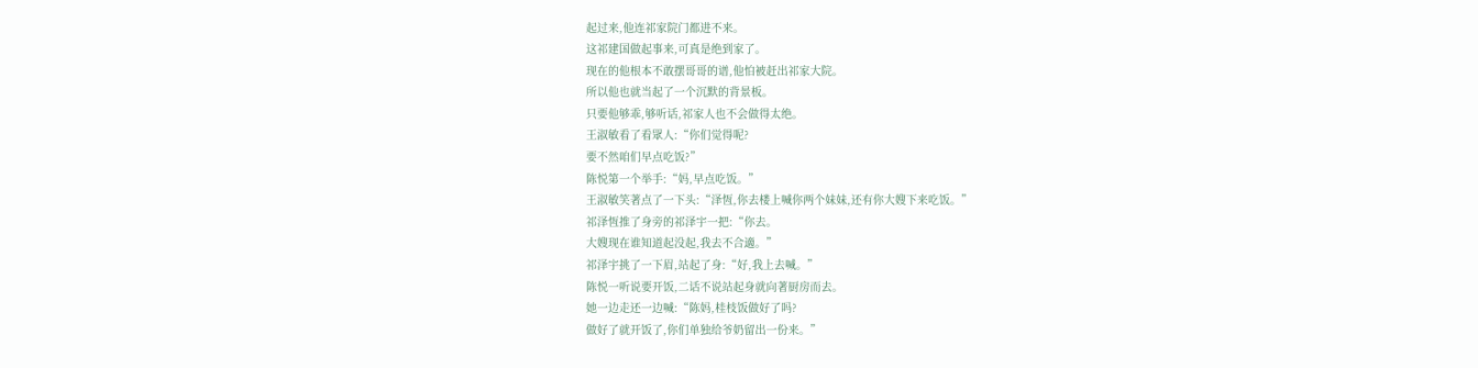起过来,他连祁家院门都进不来。
这祁建国做起事来,可真是绝到家了。
现在的他根本不敢摆哥哥的谱,他怕被赶出祁家大院。
所以他也就当起了一个沉默的背景板。
只要他够乖,够听话,祁家人也不会做得太绝。
王淑敏看了看眾人:“你们觉得呢?
要不然咱们早点吃饭?”
陈悦第一个举手:“妈,早点吃饭。”
王淑敏笑著点了一下头:“泽恆,你去楼上喊你两个妹妹,还有你大嫂下来吃饭。”
祁泽恆推了身旁的祁泽宇一把:“你去。
大嫂现在谁知道起没起,我去不合適。”
祁泽宇挑了一下眉,站起了身:“好,我上去喊。”
陈悦一听说要开饭,二话不说站起身就向著厨房而去。
她一边走还一边喊:“陈妈,桂枝饭做好了吗?
做好了就开饭了,你们单独给爷奶留出一份来。”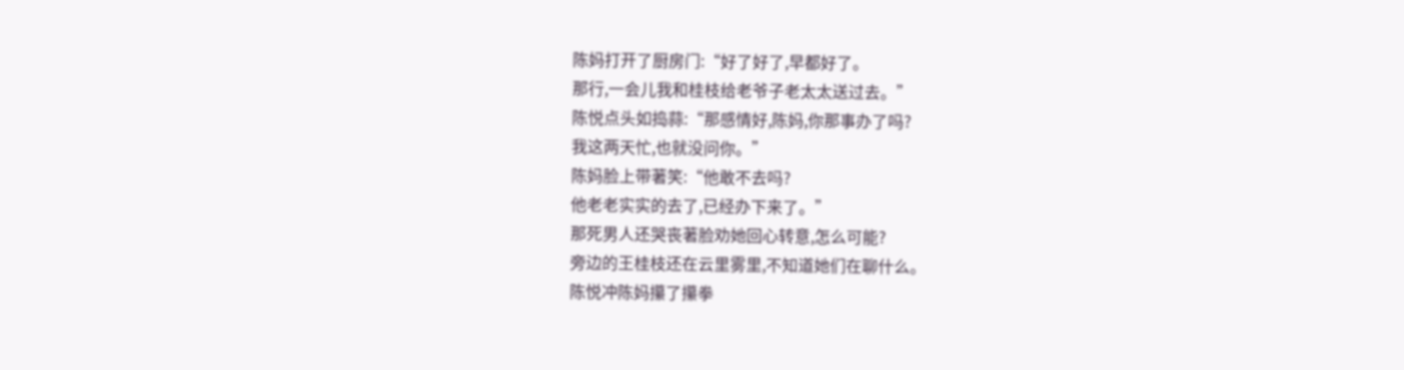陈妈打开了厨房门:“好了好了,早都好了。
那行,一会儿我和桂枝给老爷子老太太送过去。”
陈悦点头如捣蒜:“那感情好,陈妈,你那事办了吗?
我这两天忙,也就没问你。”
陈妈脸上带著笑:“他敢不去吗?
他老老实实的去了,已经办下来了。”
那死男人还哭丧著脸劝她回心转意,怎么可能?
旁边的王桂枝还在云里雾里,不知道她们在聊什么。
陈悦冲陈妈攥了攥拳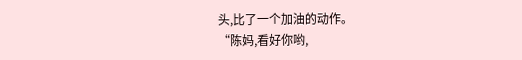头,比了一个加油的动作。
“陈妈,看好你哟,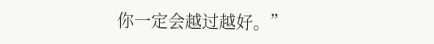你一定会越过越好。”